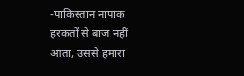-पाकिस्तान नापाक हरकतों से बाज नहीं आता, उससे हमारा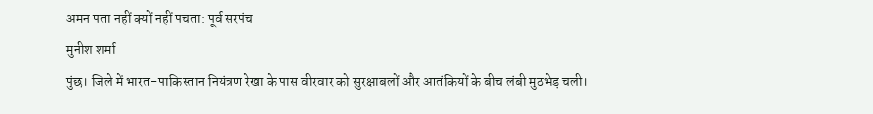अमन पता नहीं क्यों नहीं पचता: पूर्व सरपंच
मुनीश शर्मा
पुंछ। जिले में भारत-पाकिस्तान नियंत्रण रेखा के पास वीरवार को सुरक्षाबलों और आतंकियों के बीच लंबी मुठभेड़ चली।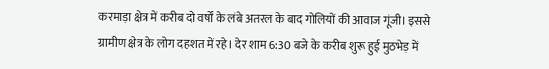करमाड़ा क्षेत्र में करीब दो वर्षों के लंबे अतरल के बाद गोलियों की आवाज गूंजी। इससे ग्रामीण क्षेत्र के लोग दहशत में रहे। देर शाम 6:30 बजे के करीब शुरू हुई मुठभेड़ में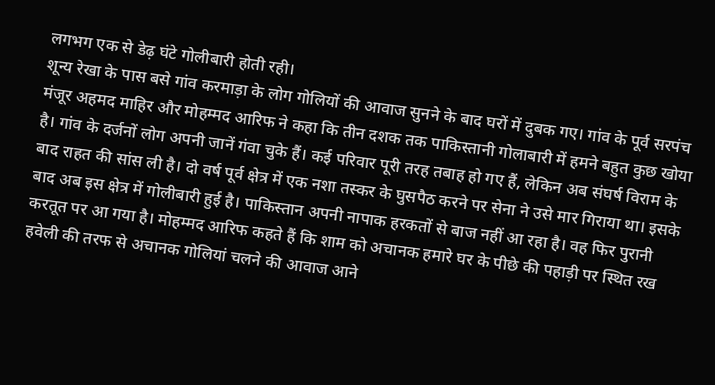लगभग एक से डेढ़ घंटे गोलीबारी होती रही।
शून्य रेखा के पास बसे गांव करमाड़ा के लोग गोलियों की आवाज सुनने के बाद घरों में दुबक गए। गांव के पूर्व सरपंच मंजूर अहमद माहिर और मोहम्मद आरिफ ने कहा कि तीन दशक तक पाकिस्तानी गोलाबारी में हमने बहुत कुछ खोया है। गांव के दर्जनों लोग अपनी जानें गंवा चुके हैं। कई परिवार पूरी तरह तबाह हो गए हैं, लेकिन अब संघर्ष विराम के बाद राहत की सांस ली है। दो वर्ष पूर्व क्षेत्र में एक नशा तस्कर के घुसपैठ करने पर सेना ने उसे मार गिराया था। इसके बाद अब इस क्षेत्र में गोलीबारी हुई है। पाकिस्तान अपनी नापाक हरकतों से बाज नहीं आ रहा है। वह फिर पुरानी करतूत पर आ गया है। मोहम्मद आरिफ कहते हैं कि शाम को अचानक हमारे घर के पीछे की पहाड़ी पर स्थित रख हवेली की तरफ से अचानक गोलियां चलने की आवाज आने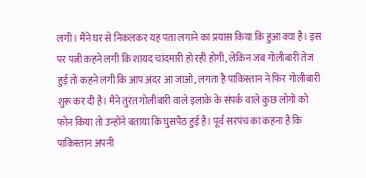लगी। मैंने घर से निकलकर यह पता लगाने का प्रयास किया कि हुआ क्या है। इस पर पत्नी कहने लगी कि शायद चांदमारी हो रही होगी, लेकिन जब गोलीबारी तेज हुई तो कहने लगी कि आप अंदर आ जाओ, लगता है पाकिस्तान ने फिर गोलीबारी शुरू कर दी है। मैंने तुरंत गोलीबारी वाले इलाके के संपर्क वाले कुछ लोगों को फोन किया तो उन्होंने बताया कि घुसपैठ हुई है। पूर्व सरपंच का कहना है कि पाकिस्तान अपनी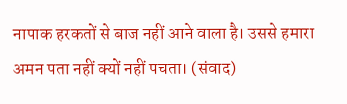नापाक हरकतों से बाज नहीं आने वाला है। उससे हमारा अमन पता नहीं क्यों नहीं पचता। (संवाद)